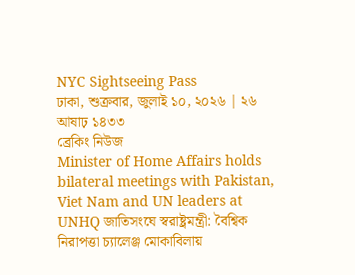NYC Sightseeing Pass
ঢাকা, শুক্রবার, জুলাই ১০, ২০২৬ | ২৬ আষাঢ় ১৪৩৩
ব্রেকিং নিউজ
Minister of Home Affairs holds bilateral meetings with Pakistan, Viet Nam and UN leaders at UNHQ জাতিসংঘে স্বরাষ্ট্রমন্ত্রী: বৈশ্বিক নিরাপত্তা চ্যালেঞ্জ মোকাবিলায়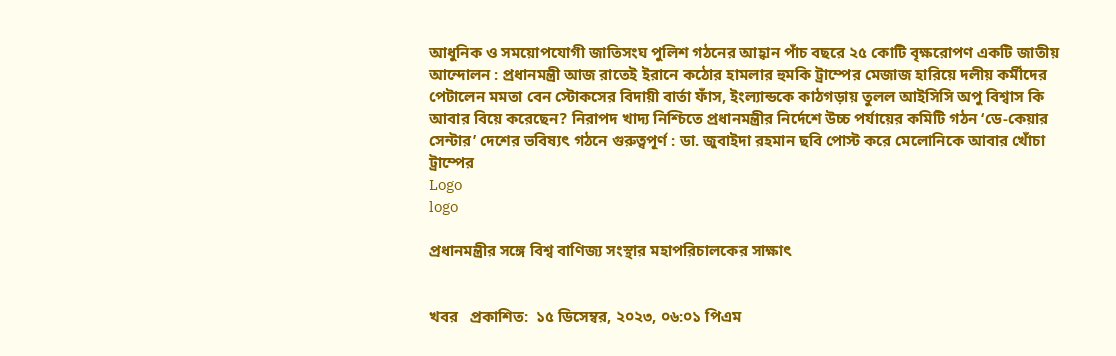আধুনিক ও সময়োপযোগী জাতিসংঘ পুলিশ গঠনের আহ্বান পাঁচ বছরে ২৫ কোটি বৃক্ষরোপণ একটি জাতীয় আন্দোলন : প্রধানমন্ত্রী আজ রাতেই ইরানে কঠোর হামলার হুমকি ট্রাম্পের মেজাজ হারিয়ে দলীয় কর্মীদের পেটালেন মমতা বেন স্টোকসের বিদায়ী বার্তা ফাঁস, ইংল্যান্ডকে কাঠগড়ায় তুলল আইসিসি অপু বিশ্বাস কি আবার বিয়ে করেছেন? নিরাপদ খাদ্য নিশ্চিতে প্রধানমন্ত্রীর নির্দেশে উচ্চ পর্যায়ের কমিটি গঠন ‘ডে-কেয়ার সেন্টার’ দেশের ভবিষ্যৎ গঠনে গুরুত্বপূর্ণ : ডা. জুবাইদা রহমান ছবি পোস্ট করে মেলোনিকে আবার খোঁচা ট্রাম্পের
Logo
logo

প্রধানমন্ত্রীর সঙ্গে বিশ্ব বাণিজ্য সংস্থার মহাপরিচালকের সাক্ষাৎ


খবর   প্রকাশিত:  ১৫ ডিসেম্বর, ২০২৩, ০৬:০১ পিএম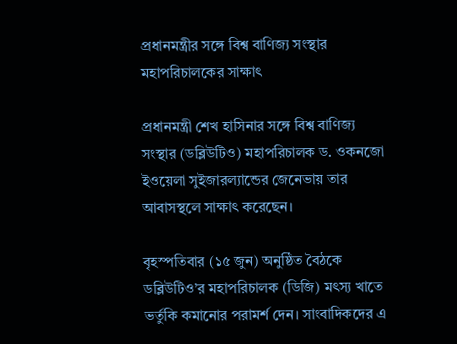প্রধানমন্ত্রীর সঙ্গে বিশ্ব বাণিজ্য সংস্থার মহাপরিচালকের সাক্ষাৎ

প্রধানমন্ত্রী শেখ হাসিনার সঙ্গে বিশ্ব বাণিজ্য সংস্থার (ডব্লিউটিও) মহাপরিচালক ড. ওকনজো ইওয়েলা সুইজারল্যান্ডের জেনেভায় তার আবাসস্থলে সাক্ষাৎ করেছেন।

বৃহস্পতিবার (১৫ জুন) অনুষ্ঠিত বৈঠকে ডব্লিউটিও’র মহাপরিচালক (ডিজি) মৎস্য খাতে ভর্তুকি কমানোর পরামর্শ দেন। সাংবাদিকদের এ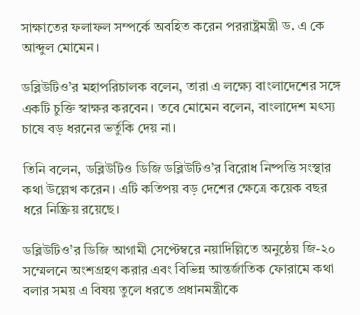সাক্ষাতের ফলাফল সম্পর্কে অবহিত করেন পররাষ্ট্রমন্ত্রী ড. এ কে আব্দুল মোমেন।

ডব্লিউটিও’র মহাপরিচালক বলেন, তারা এ লক্ষ্যে বাংলাদেশের সঙ্গে একটি চুক্তি স্বাক্ষর করবেন। তবে মোমেন বলেন, বাংলাদেশ মৎস্য চাষে বড় ধরনের ভর্তুকি দেয় না।

তিনি বলেন, ডব্লিউটিও ডিজি ডব্লিউটিও’র বিরোধ নিষ্পত্তি সংস্থার কথা উল্লেখ করেন। এটি কতিপয় বড় দেশের ক্ষেত্রে কয়েক বছর ধরে নিষ্ক্রিয় রয়েছে।

ডব্লিউটিও’র ডিজি আগামী সেপ্টেম্বরে নয়াদিল্লিতে অনুষ্ঠেয় জি-২০ সম্মেলনে অংশগ্রহণ করার এবং বিভিন্ন আন্তর্জাতিক ফোরামে কথা বলার সময় এ বিষয় তুলে ধরতে প্রধানমন্ত্রীকে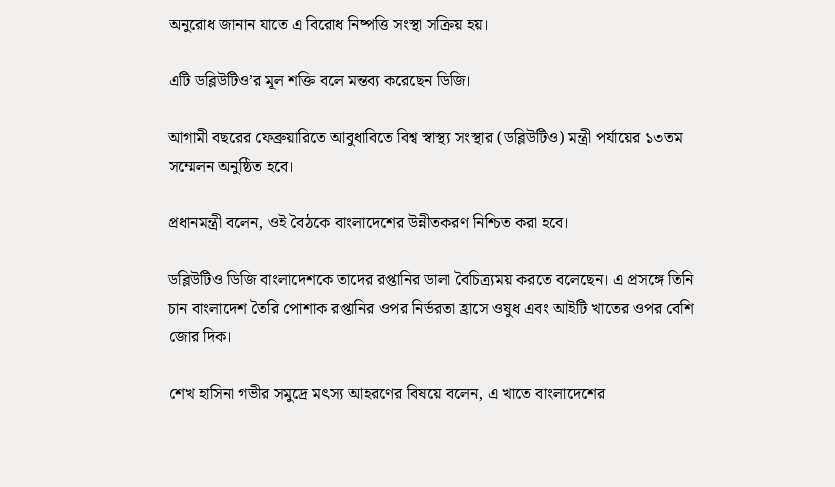অনুরোধ জানান যাতে এ বিরোধ নিষ্পত্তি সংস্থা সক্রিয় হয়।

এটি ডব্লিউটিও’র মূল শক্তি বলে মন্তব্য করেছেন ডিজি।

আগামী বছরের ফেব্রুয়ারিতে আবুধাবিতে বিশ্ব স্বাস্থ্য সংস্থার (ডব্লিউটিও) মন্ত্রী পর্যায়ের ১৩তম সম্মেলন অনুষ্ঠিত হবে।

প্রধানমন্ত্রী বলেন, ওই বৈঠকে বাংলাদেশের উন্নীতকরণ নিশ্চিত করা হবে।

ডব্লিউটিও ডিজি বাংলাদেশকে তাদের রপ্তানির ডালা বৈচিত্র্যময় করতে বলেছেন। এ প্রসঙ্গে তিনি চান বাংলাদেশ তৈরি পোশাক রপ্তানির ওপর নির্ভরতা হ্রাসে ওষুধ এবং আইটি খাতের ওপর বেশি জোর দিক।

শেখ হাসিনা গভীর সমুদ্রে মৎস্য আহরণের বিষয়ে বলেন, এ খাতে বাংলাদেশের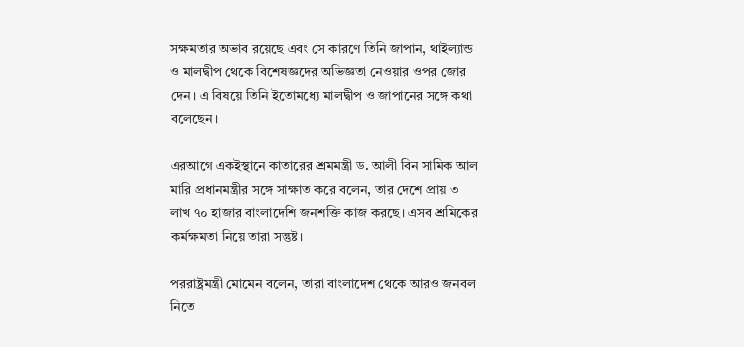সক্ষমতার অভাব রয়েছে এবং সে কারণে তিনি জাপান, থাইল্যান্ড ও মালদ্বীপ থেকে বিশেষজ্ঞদের অভিজ্ঞতা নেওয়ার ওপর জোর দেন। এ বিষয়ে তিনি ইতোমধ্যে মালদ্বীপ ও জাপানের সঙ্গে কথা বলেছেন।

এরআগে একইস্থানে কাতারের শ্রমমন্ত্রী ড. আলী বিন সামিক আল মারি প্রধানমন্ত্রীর সঙ্গে সাক্ষাত করে বলেন, তার দেশে প্রায় ৩ লাখ ৭০ হাজার বাংলাদেশি জনশক্তি কাজ করছে। এসব শ্রমিকের কর্মক্ষমতা নিয়ে তারা সন্তুষ্ট।

পররাষ্ট্রমন্ত্রী মোমেন বলেন, তারা বাংলাদেশ থেকে আরও জনবল নিতে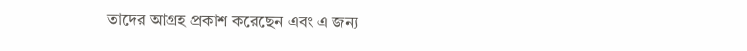তাদের আগ্রহ প্রকাশ করেছেন এবং এ জন্য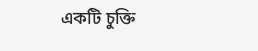একটি চুক্তি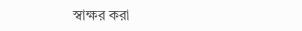স্বাক্ষর করা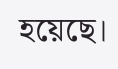হয়েছে।